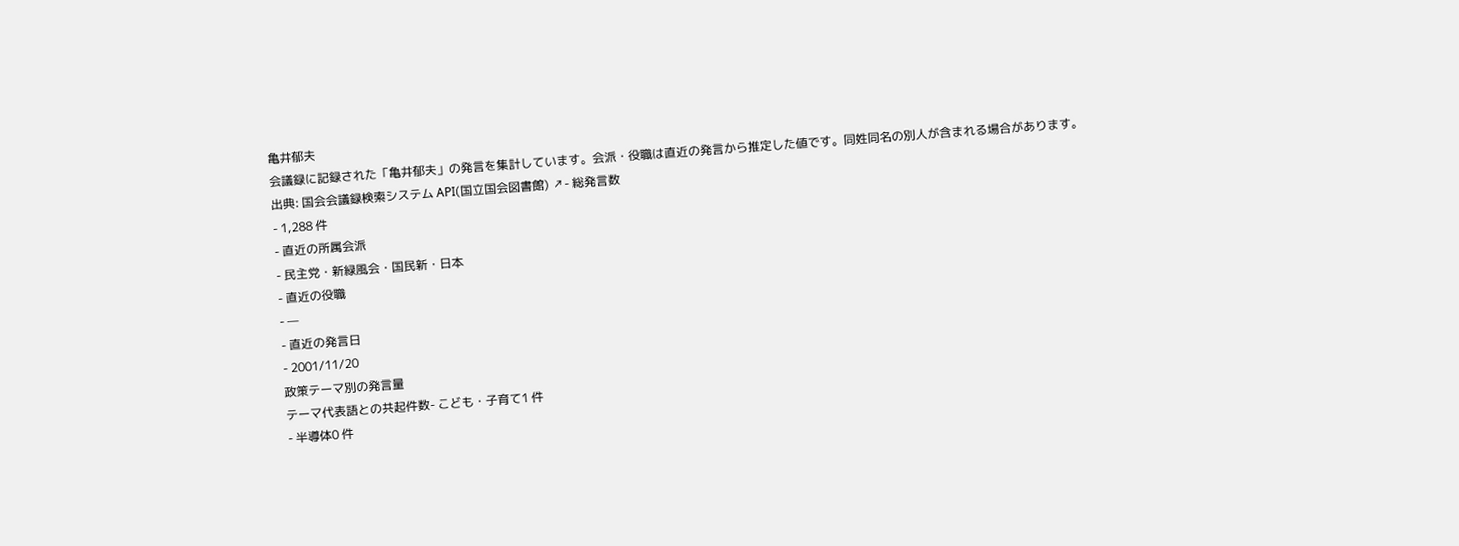亀井郁夫
会議録に記録された「亀井郁夫」の発言を集計しています。会派・役職は直近の発言から推定した値です。同姓同名の別人が含まれる場合があります。
出典: 国会会議録検索システム API(国立国会図書館) ↗- 総発言数
- 1,288 件
- 直近の所属会派
- 民主党・新緑風会・国民新・日本
- 直近の役職
- —
- 直近の発言日
- 2001/11/20
政策テーマ別の発言量
テーマ代表語との共起件数- こども・子育て1 件
- 半導体0 件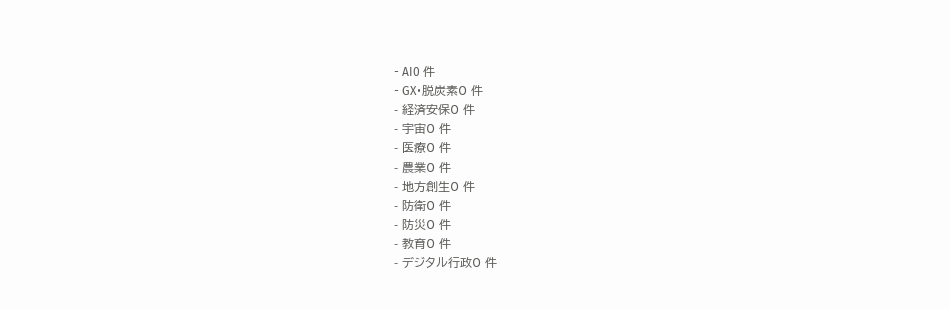- AI0 件
- GX・脱炭素0 件
- 経済安保0 件
- 宇宙0 件
- 医療0 件
- 農業0 件
- 地方創生0 件
- 防衛0 件
- 防災0 件
- 教育0 件
- デジタル行政0 件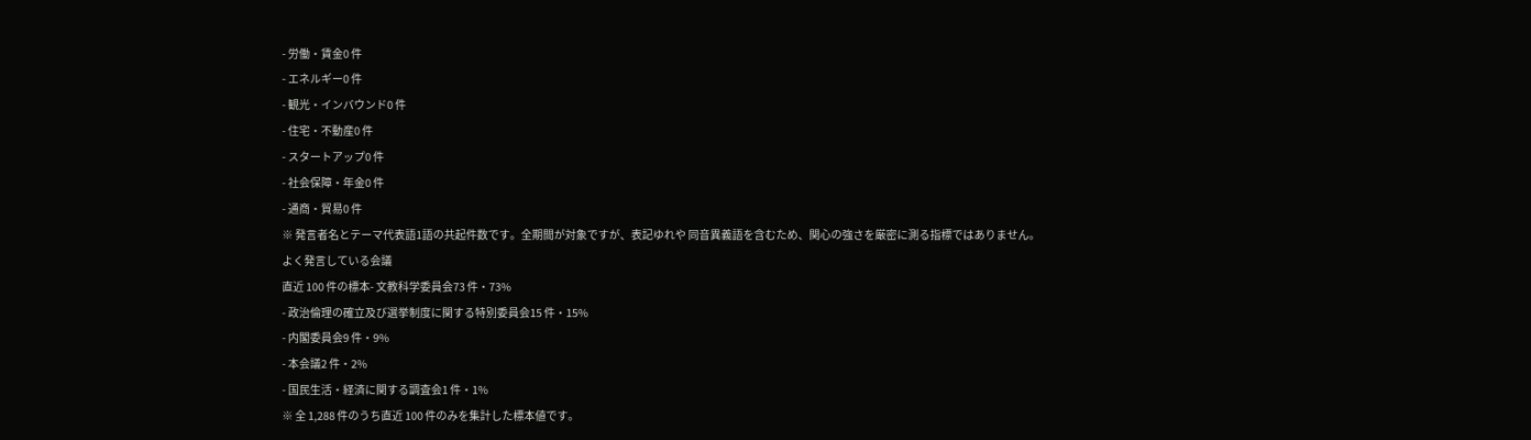- 労働・賃金0 件
- エネルギー0 件
- 観光・インバウンド0 件
- 住宅・不動産0 件
- スタートアップ0 件
- 社会保障・年金0 件
- 通商・貿易0 件
※ 発言者名とテーマ代表語1語の共起件数です。全期間が対象ですが、表記ゆれや 同音異義語を含むため、関心の強さを厳密に測る指標ではありません。
よく発言している会議
直近 100 件の標本- 文教科学委員会73 件・73%
- 政治倫理の確立及び選挙制度に関する特別委員会15 件・15%
- 内閣委員会9 件・9%
- 本会議2 件・2%
- 国民生活・経済に関する調査会1 件・1%
※ 全 1,288 件のうち直近 100 件のみを集計した標本値です。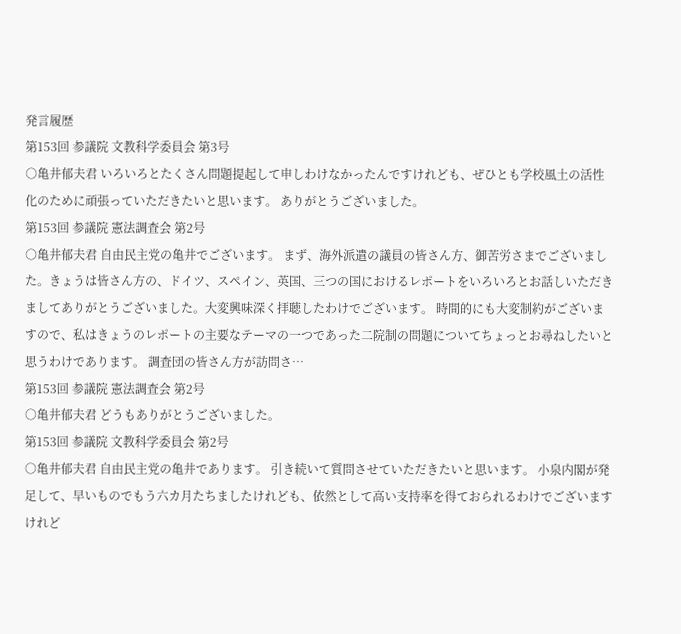発言履歴
第153回 参議院 文教科学委員会 第3号
○亀井郁夫君 いろいろとたくさん問題提起して申しわけなかったんですけれども、ぜひとも学校風土の活性化のために頑張っていただきたいと思います。 ありがとうございました。
第153回 参議院 憲法調査会 第2号
○亀井郁夫君 自由民主党の亀井でございます。 まず、海外派遣の議員の皆さん方、御苦労さまでございました。きょうは皆さん方の、ドイツ、スペイン、英国、三つの国におけるレポートをいろいろとお話しいただきましてありがとうございました。大変興味深く拝聴したわけでございます。 時間的にも大変制約がございますので、私はきょうのレポートの主要なテーマの一つであった二院制の問題についてちょっとお尋ねしたいと思うわけであります。 調査団の皆さん方が訪問さ…
第153回 参議院 憲法調査会 第2号
○亀井郁夫君 どうもありがとうございました。
第153回 参議院 文教科学委員会 第2号
○亀井郁夫君 自由民主党の亀井であります。 引き続いて質問させていただきたいと思います。 小泉内閣が発足して、早いものでもう六カ月たちましたけれども、依然として高い支持率を得ておられるわけでございますけれど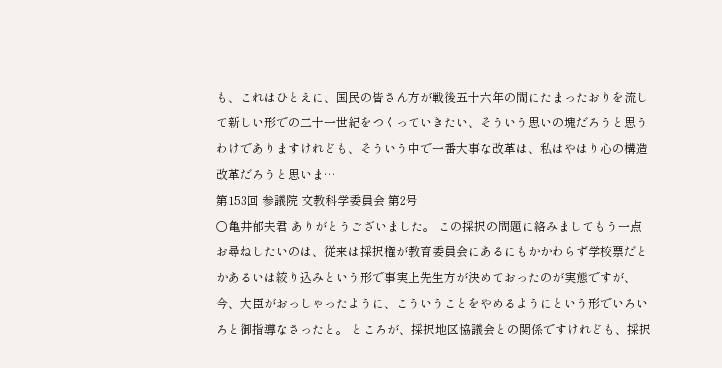も、これはひとえに、国民の皆さん方が戦後五十六年の間にたまったおりを流して新しい形での二十一世紀をつくっていきたい、そういう思いの塊だろうと思うわけでありますけれども、そういう中で一番大事な改革は、私はやはり心の構造改革だろうと思いま…
第153回 参議院 文教科学委員会 第2号
○亀井郁夫君 ありがとうございました。 この採択の問題に絡みましてもう一点お尋ねしたいのは、従来は採択権が教育委員会にあるにもかかわらず学校票だとかあるいは絞り込みという形で事実上先生方が決めておったのが実態ですが、今、大臣がおっしゃったように、こういうことをやめるようにという形でいろいろと御指導なさったと。 ところが、採択地区協議会との関係ですけれども、採択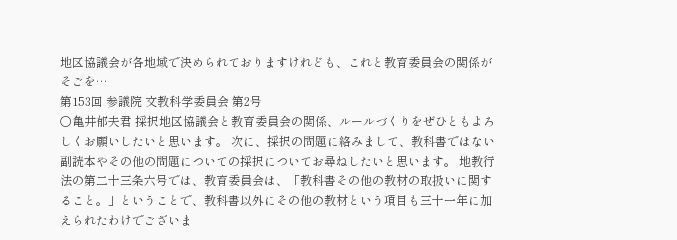地区協議会が各地域で決められておりますけれども、これと教育委員会の関係がそごを…
第153回 参議院 文教科学委員会 第2号
○亀井郁夫君 採択地区協議会と教育委員会の関係、ルールづくりをぜひともよろしくお願いしたいと思います。 次に、採択の問題に絡みまして、教科書ではない副読本やその他の問題についての採択についてお尋ねしたいと思います。 地教行法の第二十三条六号では、教育委員会は、「教科書その他の教材の取扱いに関すること。」ということで、教科書以外にその他の教材という項目も三十一年に加えられたわけでございま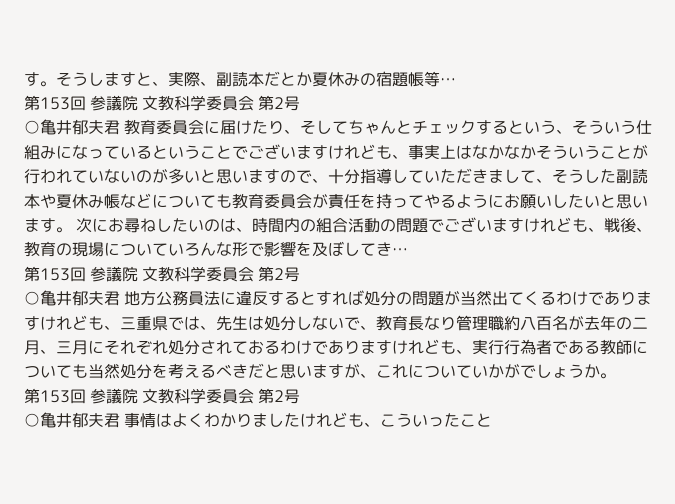す。そうしますと、実際、副読本だとか夏休みの宿題帳等…
第153回 参議院 文教科学委員会 第2号
○亀井郁夫君 教育委員会に届けたり、そしてちゃんとチェックするという、そういう仕組みになっているということでございますけれども、事実上はなかなかそういうことが行われていないのが多いと思いますので、十分指導していただきまして、そうした副読本や夏休み帳などについても教育委員会が責任を持ってやるようにお願いしたいと思います。 次にお尋ねしたいのは、時間内の組合活動の問題でございますけれども、戦後、教育の現場についていろんな形で影響を及ぼしてき…
第153回 参議院 文教科学委員会 第2号
○亀井郁夫君 地方公務員法に違反するとすれば処分の問題が当然出てくるわけでありますけれども、三重県では、先生は処分しないで、教育長なり管理職約八百名が去年の二月、三月にそれぞれ処分されておるわけでありますけれども、実行行為者である教師についても当然処分を考えるべきだと思いますが、これについていかがでしょうか。
第153回 参議院 文教科学委員会 第2号
○亀井郁夫君 事情はよくわかりましたけれども、こういったこと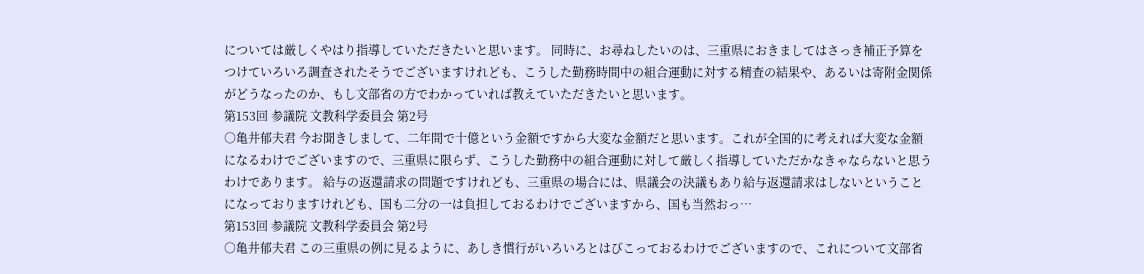については厳しくやはり指導していただきたいと思います。 同時に、お尋ねしたいのは、三重県におきましてはさっき補正予算をつけていろいろ調査されたそうでございますけれども、こうした勤務時間中の組合運動に対する精査の結果や、あるいは寄附金関係がどうなったのか、もし文部省の方でわかっていれば教えていただきたいと思います。
第153回 参議院 文教科学委員会 第2号
○亀井郁夫君 今お聞きしまして、二年間で十億という金額ですから大変な金額だと思います。これが全国的に考えれば大変な金額になるわけでございますので、三重県に限らず、こうした勤務中の組合運動に対して厳しく指導していただかなきゃならないと思うわけであります。 給与の返還請求の問題ですけれども、三重県の場合には、県議会の決議もあり給与返還請求はしないということになっておりますけれども、国も二分の一は負担しておるわけでございますから、国も当然おっ…
第153回 参議院 文教科学委員会 第2号
○亀井郁夫君 この三重県の例に見るように、あしき慣行がいろいろとはびこっておるわけでございますので、これについて文部省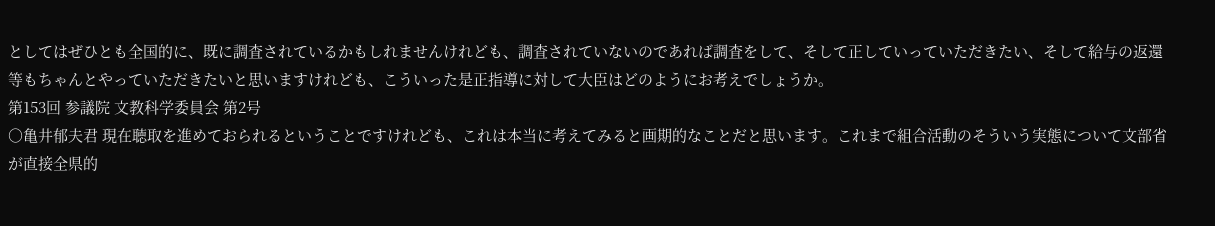としてはぜひとも全国的に、既に調査されているかもしれませんけれども、調査されていないのであれば調査をして、そして正していっていただきたい、そして給与の返還等もちゃんとやっていただきたいと思いますけれども、こういった是正指導に対して大臣はどのようにお考えでしょうか。
第153回 参議院 文教科学委員会 第2号
○亀井郁夫君 現在聴取を進めておられるということですけれども、これは本当に考えてみると画期的なことだと思います。これまで組合活動のそういう実態について文部省が直接全県的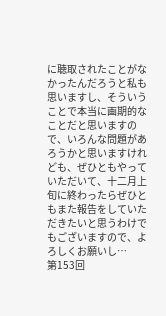に聴取されたことがなかったんだろうと私も思いますし、そういうことで本当に画期的なことだと思いますので、いろんな問題があろうかと思いますけれども、ぜひともやっていただいて、十二月上旬に終わったらぜひともまた報告をしていただきたいと思うわけでもございますので、よろしくお願いし…
第153回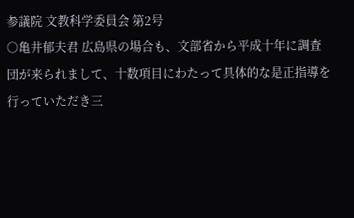参議院 文教科学委員会 第2号
○亀井郁夫君 広島県の場合も、文部省から平成十年に調査団が来られまして、十数項目にわたって具体的な是正指導を行っていただき三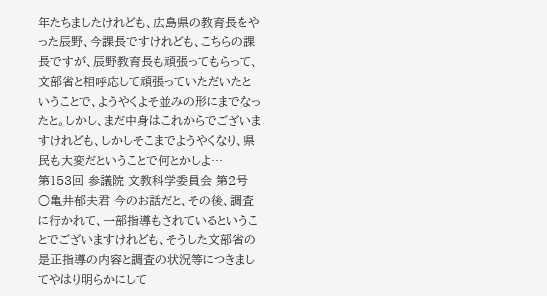年たちましたけれども、広島県の教育長をやった辰野、今課長ですけれども、こちらの課長ですが、辰野教育長も頑張ってもらって、文部省と相呼応して頑張っていただいたということで、ようやくよそ並みの形にまでなったと。しかし、まだ中身はこれからでございますけれども、しかしそこまでようやくなり、県民も大変だということで何とかしよ…
第153回 参議院 文教科学委員会 第2号
○亀井郁夫君 今のお話だと、その後、調査に行かれて、一部指導もされているということでございますけれども、そうした文部省の是正指導の内容と調査の状況等につきましてやはり明らかにして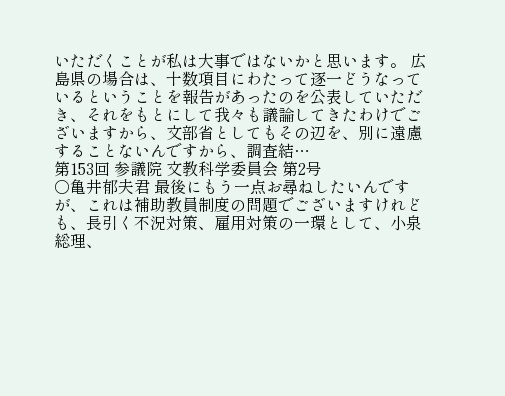いただくことが私は大事ではないかと思います。 広島県の場合は、十数項目にわたって逐一どうなっているということを報告があったのを公表していただき、それをもとにして我々も議論してきたわけでございますから、文部省としてもその辺を、別に遠慮することないんですから、調査結…
第153回 参議院 文教科学委員会 第2号
○亀井郁夫君 最後にもう一点お尋ねしたいんですが、これは補助教員制度の問題でございますけれども、長引く不況対策、雇用対策の一環として、小泉総理、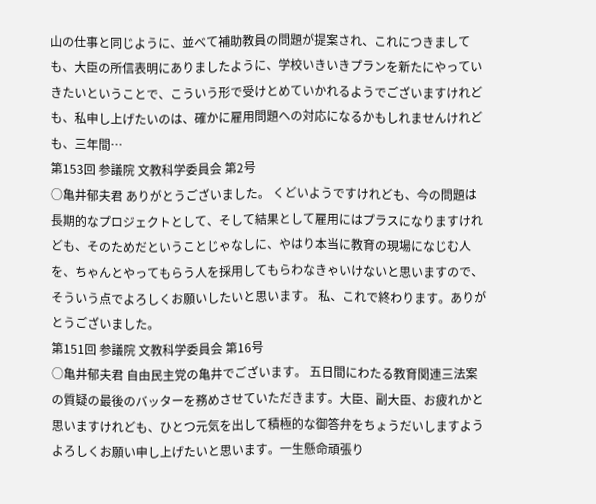山の仕事と同じように、並べて補助教員の問題が提案され、これにつきましても、大臣の所信表明にありましたように、学校いきいきプランを新たにやっていきたいということで、こういう形で受けとめていかれるようでございますけれども、私申し上げたいのは、確かに雇用問題への対応になるかもしれませんけれども、三年間…
第153回 参議院 文教科学委員会 第2号
○亀井郁夫君 ありがとうございました。 くどいようですけれども、今の問題は長期的なプロジェクトとして、そして結果として雇用にはプラスになりますけれども、そのためだということじゃなしに、やはり本当に教育の現場になじむ人を、ちゃんとやってもらう人を採用してもらわなきゃいけないと思いますので、そういう点でよろしくお願いしたいと思います。 私、これで終わります。ありがとうございました。
第151回 参議院 文教科学委員会 第16号
○亀井郁夫君 自由民主党の亀井でございます。 五日間にわたる教育関連三法案の質疑の最後のバッターを務めさせていただきます。大臣、副大臣、お疲れかと思いますけれども、ひとつ元気を出して積極的な御答弁をちょうだいしますようよろしくお願い申し上げたいと思います。一生懸命頑張り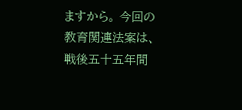ますから。 今回の教育関連法案は、戦後五十五年間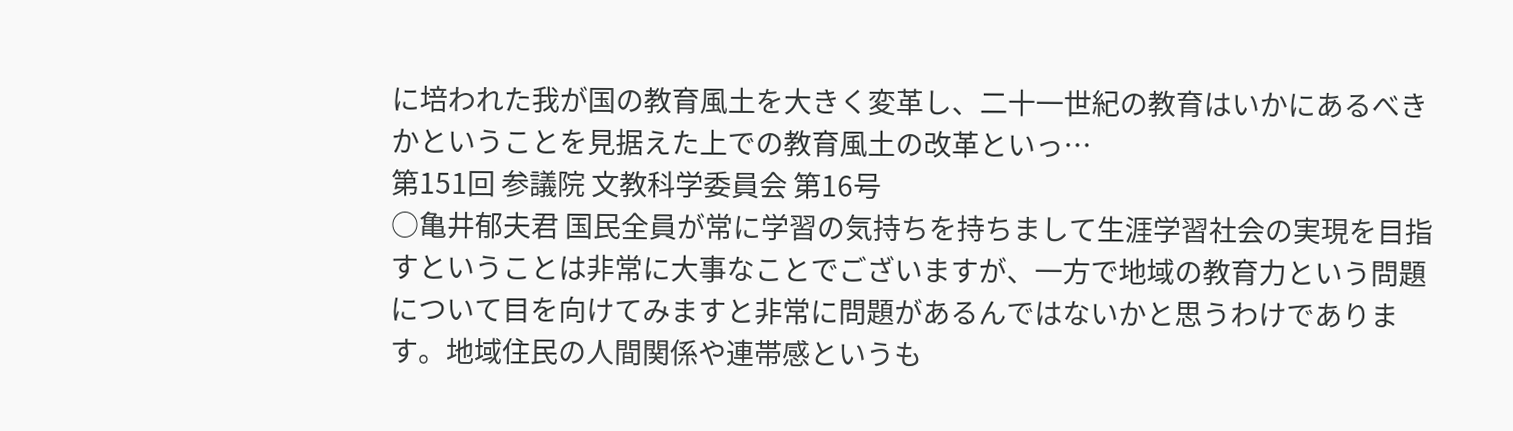に培われた我が国の教育風土を大きく変革し、二十一世紀の教育はいかにあるべきかということを見据えた上での教育風土の改革といっ…
第151回 参議院 文教科学委員会 第16号
○亀井郁夫君 国民全員が常に学習の気持ちを持ちまして生涯学習社会の実現を目指すということは非常に大事なことでございますが、一方で地域の教育力という問題について目を向けてみますと非常に問題があるんではないかと思うわけであります。地域住民の人間関係や連帯感というも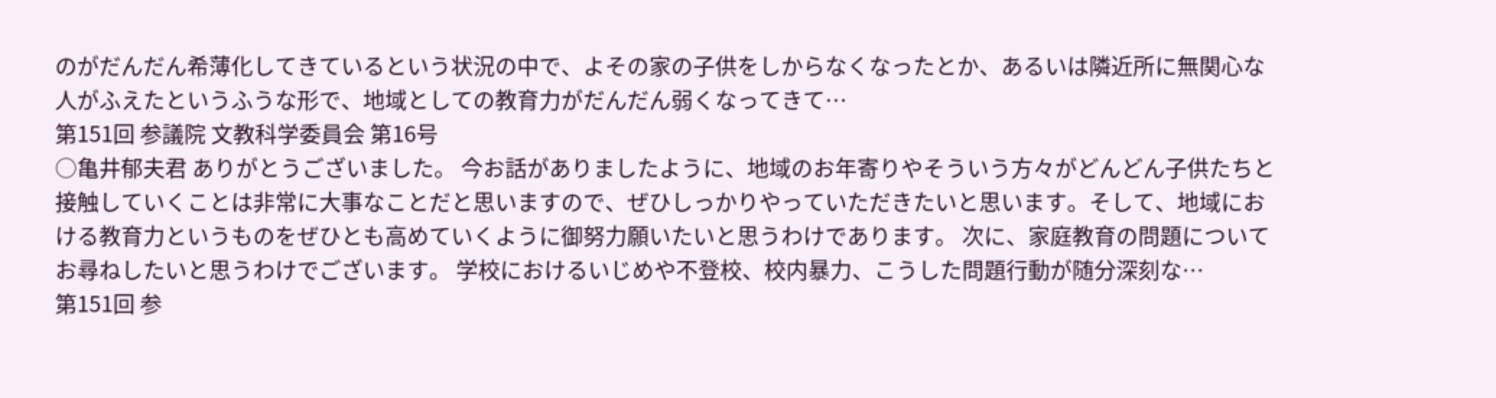のがだんだん希薄化してきているという状況の中で、よその家の子供をしからなくなったとか、あるいは隣近所に無関心な人がふえたというふうな形で、地域としての教育力がだんだん弱くなってきて…
第151回 参議院 文教科学委員会 第16号
○亀井郁夫君 ありがとうございました。 今お話がありましたように、地域のお年寄りやそういう方々がどんどん子供たちと接触していくことは非常に大事なことだと思いますので、ぜひしっかりやっていただきたいと思います。そして、地域における教育力というものをぜひとも高めていくように御努力願いたいと思うわけであります。 次に、家庭教育の問題についてお尋ねしたいと思うわけでございます。 学校におけるいじめや不登校、校内暴力、こうした問題行動が随分深刻な…
第151回 参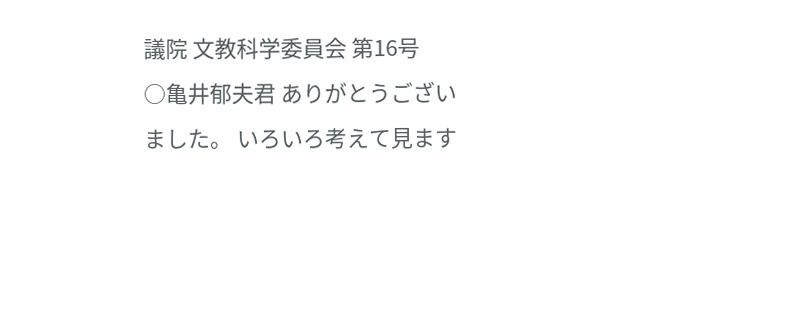議院 文教科学委員会 第16号
○亀井郁夫君 ありがとうございました。 いろいろ考えて見ます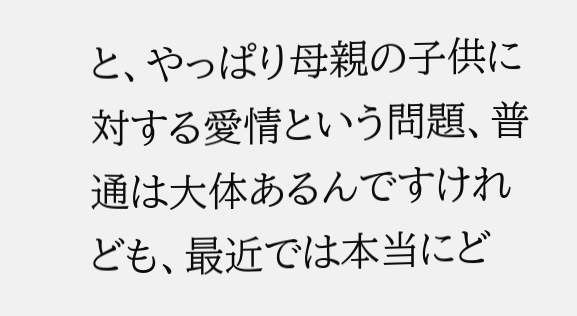と、やっぱり母親の子供に対する愛情という問題、普通は大体あるんですけれども、最近では本当にど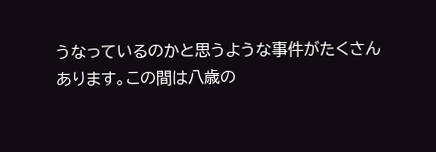うなっているのかと思うような事件がたくさんあります。この間は八歳の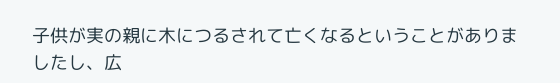子供が実の親に木につるされて亡くなるということがありましたし、広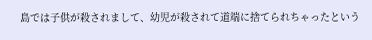島では子供が殺されまして、幼児が殺されて道端に捨てられちゃったという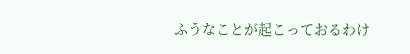ふうなことが起こっておるわけ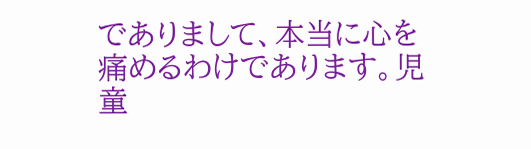でありまして、本当に心を痛めるわけであります。児童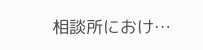相談所におけ…